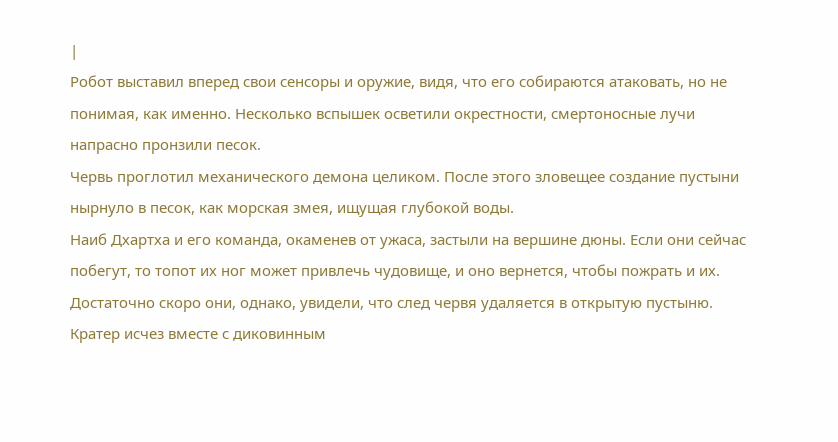|
Робот выставил вперед свои сенсоры и оружие, видя, что его собираются атаковать, но не понимая, как именно. Несколько вспышек осветили окрестности, смертоносные лучи напрасно пронзили песок.
Червь проглотил механического демона целиком. После этого зловещее создание пустыни нырнуло в песок, как морская змея, ищущая глубокой воды.
Наиб Дхартха и его команда, окаменев от ужаса, застыли на вершине дюны. Если они сейчас побегут, то топот их ног может привлечь чудовище, и оно вернется, чтобы пожрать и их.
Достаточно скоро они, однако, увидели, что след червя удаляется в открытую пустыню. Кратер исчез вместе с диковинным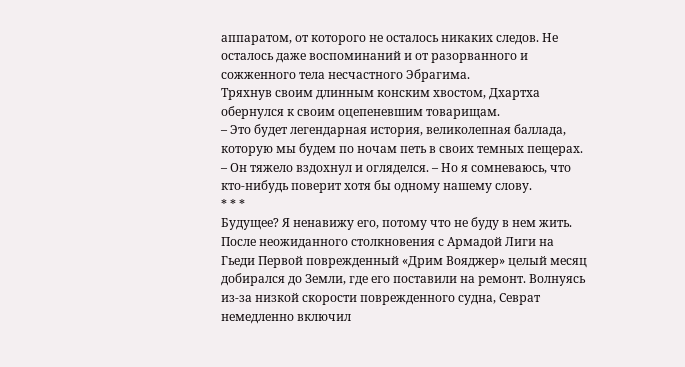аппаратом, от которого не осталось никаких следов. Не осталось даже воспоминаний и от разорванного и сожженного тела несчастного Эбрагима.
Тряхнув своим длинным конским хвостом, Дхартха обернулся к своим оцепеневшим товарищам.
– Это будет легендарная история, великолепная баллада, которую мы будем по ночам петь в своих темных пещерах. – Он тяжело вздохнул и огляделся. – Но я сомневаюсь, что кто-нибудь поверит хотя бы одному нашему слову.
* * *
Будущее? Я ненавижу его, потому что не буду в нем жить.
После неожиданного столкновения с Армадой Лиги на Гьеди Первой поврежденный «Дрим Вояджер» целый месяц добирался до Земли, где его поставили на ремонт. Волнуясь из-за низкой скорости поврежденного судна, Севрат немедленно включил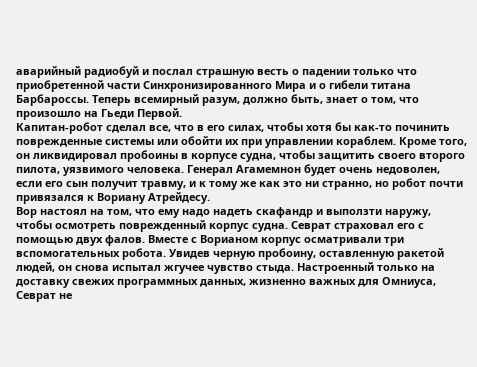аварийный радиобуй и послал страшную весть о падении только что приобретенной части Синхронизированного Мира и о гибели титана Барбароссы. Теперь всемирный разум, должно быть, знает о том, что произошло на Гьеди Первой.
Капитан-робот сделал все, что в его силах, чтобы хотя бы как-то починить поврежденные системы или обойти их при управлении кораблем. Кроме того, он ликвидировал пробоины в корпусе судна, чтобы защитить своего второго пилота, уязвимого человека. Генерал Агамемнон будет очень недоволен, если его сын получит травму, и к тому же как это ни странно, но робот почти привязался к Вориану Атрейдесу.
Вор настоял на том, что ему надо надеть скафандр и выползти наружу, чтобы осмотреть поврежденный корпус судна. Севрат страховал его с помощью двух фалов. Вместе с Ворианом корпус осматривали три вспомогательных робота. Увидев черную пробоину, оставленную ракетой людей, он снова испытал жгучее чувство стыда. Настроенный только на доставку свежих программных данных, жизненно важных для Омниуса, Севрат не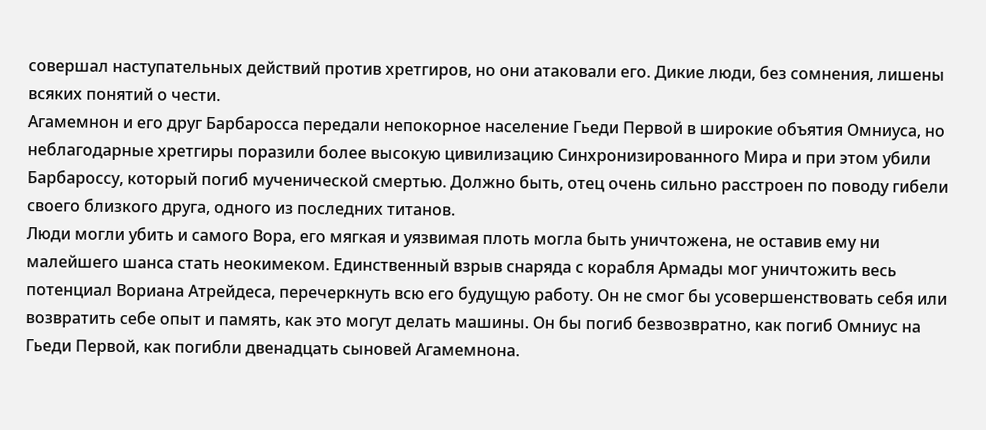совершал наступательных действий против хретгиров, но они атаковали его. Дикие люди, без сомнения, лишены всяких понятий о чести.
Агамемнон и его друг Барбаросса передали непокорное население Гьеди Первой в широкие объятия Омниуса, но неблагодарные хретгиры поразили более высокую цивилизацию Синхронизированного Мира и при этом убили Барбароссу, который погиб мученической смертью. Должно быть, отец очень сильно расстроен по поводу гибели своего близкого друга, одного из последних титанов.
Люди могли убить и самого Вора, его мягкая и уязвимая плоть могла быть уничтожена, не оставив ему ни малейшего шанса стать неокимеком. Единственный взрыв снаряда с корабля Армады мог уничтожить весь потенциал Вориана Атрейдеса, перечеркнуть всю его будущую работу. Он не смог бы усовершенствовать себя или возвратить себе опыт и память, как это могут делать машины. Он бы погиб безвозвратно, как погиб Омниус на Гьеди Первой, как погибли двенадцать сыновей Агамемнона.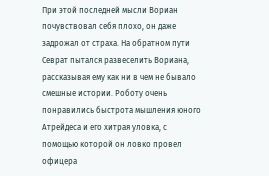При этой последней мысли Вориан почувствовал себя плохо, он даже задрожал от страха. На обратном пути Севрат пытался развеселить Вориана, рассказывая ему как ни в чем не бывало смешные истории. Роботу очень понравились быстрота мышления юного Атрейдеса и его хитрая уловка, с помощью которой он ловко провел офицера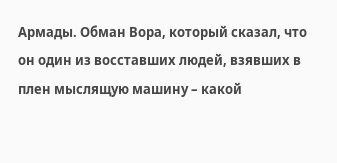Армады. Обман Вора, который сказал, что он один из восставших людей, взявших в плен мыслящую машину – какой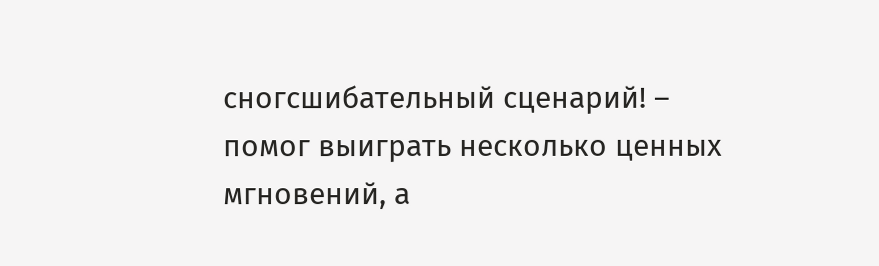сногсшибательный сценарий! – помог выиграть несколько ценных мгновений, а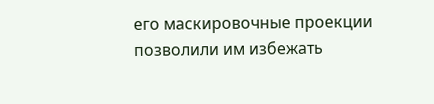его маскировочные проекции позволили им избежать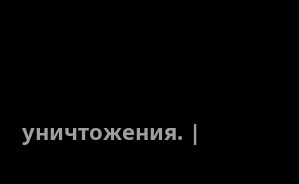уничтожения. |